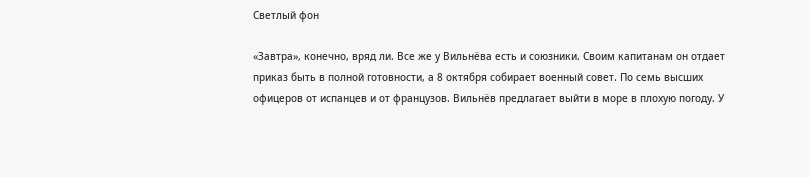Светлый фон

«Завтра», конечно, вряд ли. Все же у Вильнёва есть и союзники. Своим капитанам он отдает приказ быть в полной готовности, а 8 октября собирает военный совет. По семь высших офицеров от испанцев и от французов. Вильнёв предлагает выйти в море в плохую погоду. У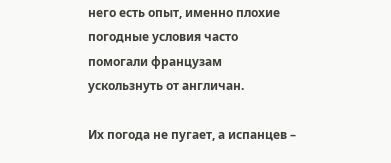него есть опыт, именно плохие погодные условия часто помогали французам ускользнуть от англичан.

Их погода не пугает, а испанцев –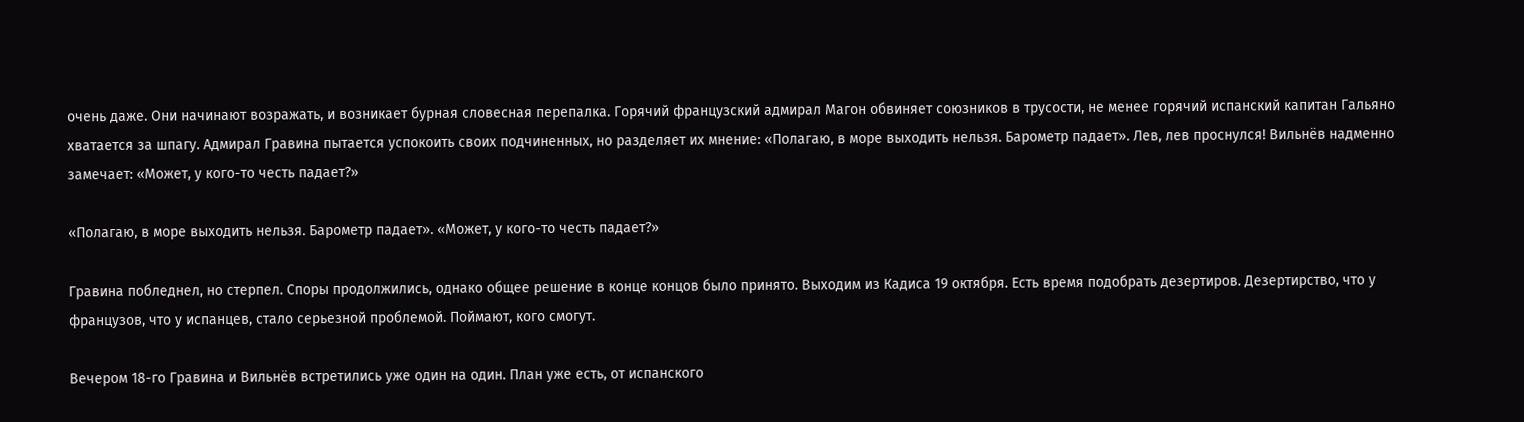очень даже. Они начинают возражать, и возникает бурная словесная перепалка. Горячий французский адмирал Магон обвиняет союзников в трусости, не менее горячий испанский капитан Гальяно хватается за шпагу. Адмирал Гравина пытается успокоить своих подчиненных, но разделяет их мнение: «Полагаю, в море выходить нельзя. Барометр падает». Лев, лев проснулся! Вильнёв надменно замечает: «Может, у кого-то честь падает?»

«Полагаю, в море выходить нельзя. Барометр падает». «Может, у кого-то честь падает?»

Гравина побледнел, но стерпел. Споры продолжились, однако общее решение в конце концов было принято. Выходим из Кадиса 19 октября. Есть время подобрать дезертиров. Дезертирство, что у французов, что у испанцев, стало серьезной проблемой. Поймают, кого смогут.

Вечером 18-го Гравина и Вильнёв встретились уже один на один. План уже есть, от испанского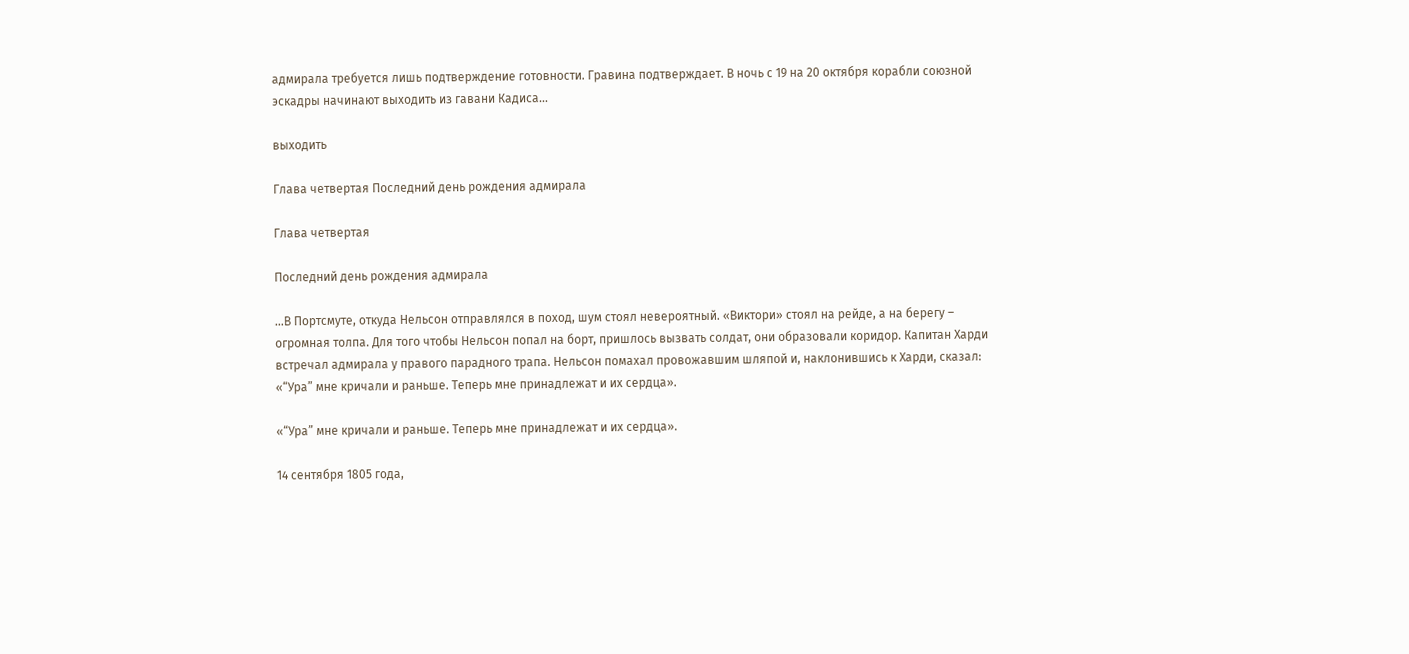адмирала требуется лишь подтверждение готовности. Гравина подтверждает. В ночь с 19 на 20 октября корабли союзной эскадры начинают выходить из гавани Кадиса…

выходить

Глава четвертая Последний день рождения адмирала

Глава четвертая

Последний день рождения адмирала

…В Портсмуте, откуда Нельсон отправлялся в поход, шум стоял невероятный. «Виктори» стоял на рейде, а на берегу – огромная толпа. Для того чтобы Нельсон попал на борт, пришлось вызвать солдат, они образовали коридор. Капитан Харди встречал адмирала у правого парадного трапа. Нельсон помахал провожавшим шляпой и, наклонившись к Харди, сказал: «“Ура” мне кричали и раньше. Теперь мне принадлежат и их сердца».

«“Ура” мне кричали и раньше. Теперь мне принадлежат и их сердца».

14 сентября 1805 года,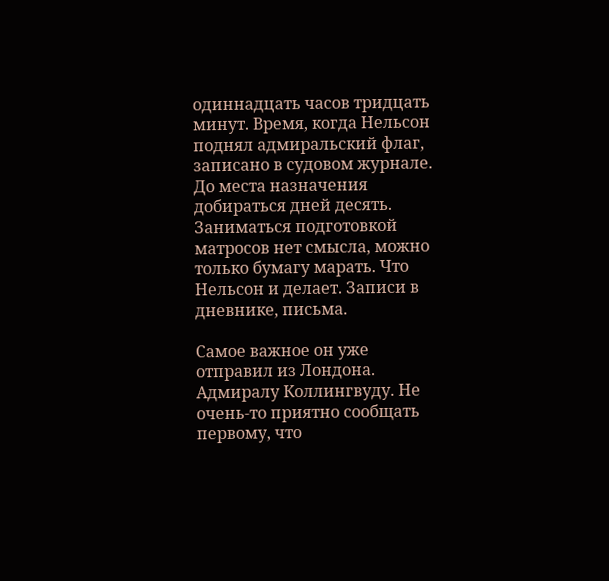одиннадцать часов тридцать минут. Время, когда Нельсон поднял адмиральский флаг, записано в судовом журнале. До места назначения добираться дней десять. Заниматься подготовкой матросов нет смысла, можно только бумагу марать. Что Нельсон и делает. Записи в дневнике, письма.

Самое важное он уже отправил из Лондона. Адмиралу Коллингвуду. Не очень-то приятно сообщать первому, что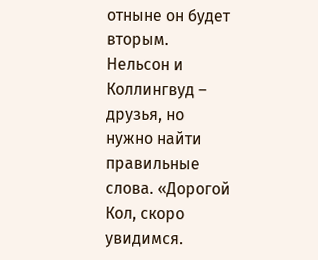отныне он будет вторым. Нельсон и Коллингвуд – друзья, но нужно найти правильные слова. «Дорогой Кол, скоро увидимся.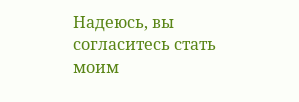Надеюсь, вы согласитесь стать моим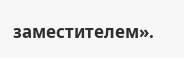заместителем».